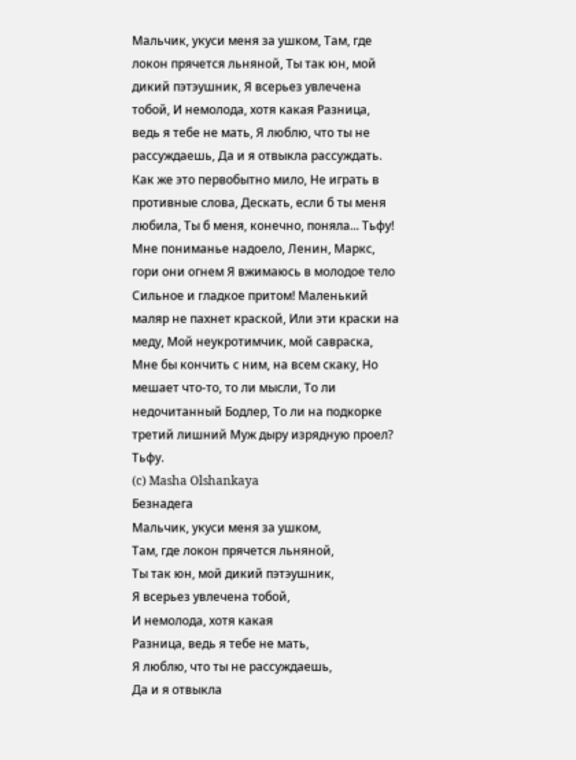Мальчик, укуси меня за ушком, Там, где локон прячется льняной, Ты так юн, мой дикий пэтэушник, Я всерьез увлечена тобой, И немолода, хотя какая Разница, ведь я тебе не мать, Я люблю, что ты не рассуждаешь, Да и я отвыкла рассуждать. Как же это первобытно мило, Не играть в противные слова, Дескать, если б ты меня любила, Ты б меня, конечно, поняла... Тьфу! Мне пониманье надоело, Ленин, Маркс, гори они огнем Я вжимаюсь в молодое тело Сильное и гладкое притом! Маленький маляр не пахнет краской, Или эти краски на меду, Мой неукротимчик, мой савраска, Мне бы кончить с ним, на всем скаку, Но мешает что-то, то ли мысли, То ли недочитанный Бодлер, То ли на подкорке третий лишний Муж дыру изрядную проел? Тьфу.
(c) Masha Olshankaya
Безнадега
Мальчик, укуси меня за ушком,
Там, где локон прячется льняной,
Ты так юн, мой дикий пэтэушник,
Я всерьез увлечена тобой,
И немолода, хотя какая
Разница, ведь я тебе не мать,
Я люблю, что ты не рассуждаешь,
Да и я отвыкла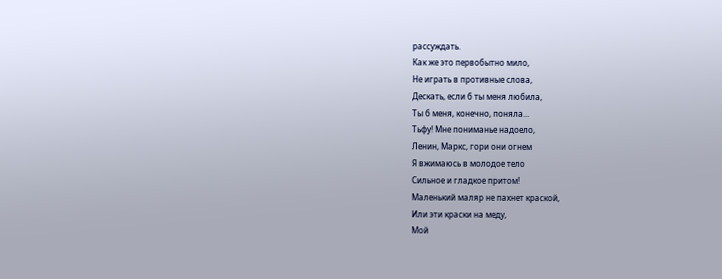рассуждать.
Как же это первобытно мило,
Не играть в противные слова,
Дескать, если б ты меня любила,
Ты б меня, конечно, поняла...
Тьфу! Мне пониманье надоело,
Ленин, Маркс, гори они огнем
Я вжимаюсь в молодое тело
Сильное и гладкое притом!
Маленький маляр не пахнет краской,
Или эти краски на меду,
Мой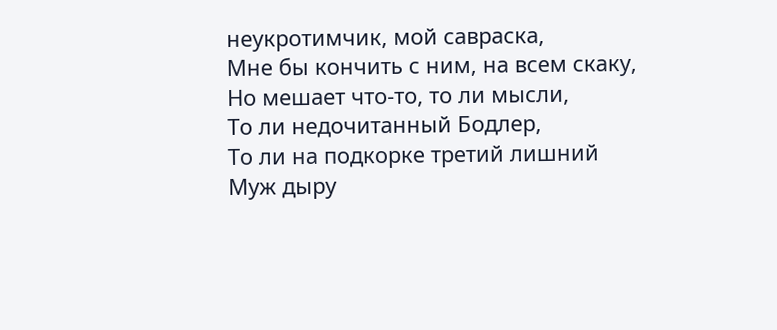неукротимчик, мой савраска,
Мне бы кончить с ним, на всем скаку,
Но мешает что-то, то ли мысли,
То ли недочитанный Бодлер,
То ли на подкорке третий лишний
Муж дыру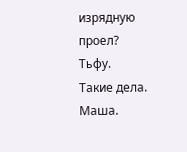изрядную проел?
Тьфу.
Такие дела.
Маша.